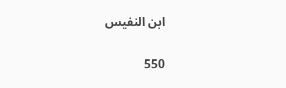ابن النفيس

550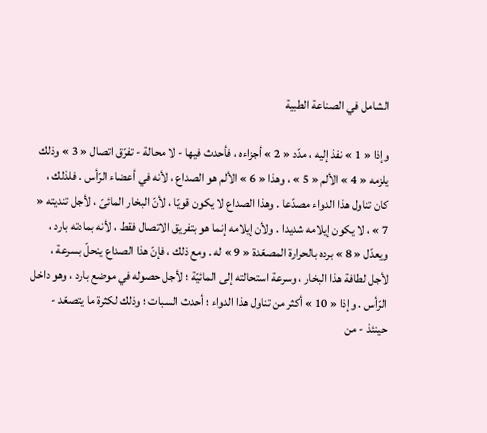الشامل في الصناعة الطبية

وإذا « 1 » نفذ إليه ، مدّد « 2 » أجزاءه ، فأحدث فيها - لا محالة - تفرّق اتصال « 3 » وذلك يلزمه « 4 » الألم « 5 » ، وهذا « 6 » الألم هو الصداع ، لأنه في أعضاء الرّأس . فلذلك ، كان تناول هذا الدواء مصدّعا . وهذا الصداع لا يكون قويّا ، لأنّ البخار المائىّ ، لأجل تنديته « 7 » ، لا يكون إيلامه شديدا . ولأن إيلامه إنما هو بتفريق الاتصال فقط ، لأنه بمادته بارد ، ويعدّل « 8 » برده بالحرارة المصعّدة « 9 » له . ومع ذلك ، فإنّ هذا الصداع ينحلّ بسرعة ، لأجل لطافة هذا البخار ، وسرعة استحالته إلى المائيّة ؛ لأجل حصوله في موضع بارد ، وهو داخل الرّأس . وإذا « 10 » أكثر من تناول هذا الدواء ؛ أحدث السبات ؛ وذلك لكثرة ما يتصعّد - حينئذ - من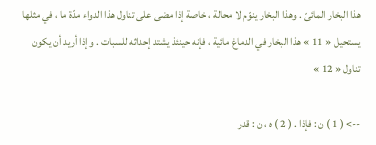هذا البخار المائىّ . وهذا البخار ينوّم لا محالة ، خاصة إذا مضى على تناول هذا الدواء مدّة ما ، في مثلها يستحيل « 11 » هذا البخار في الدماغ مائية ، فإنه حينئذ يشتد إحداثه للسبات . وإذا أريد أن يكون تناول « 12 »

--> ( 1 ) ن : فإذا . ( 2 ) ه ، ن : قدر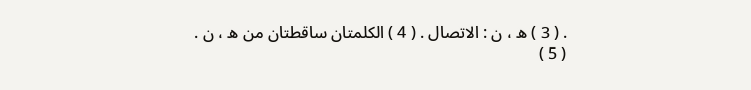. ( 3 ) ه ، ن : الاتصال . ( 4 ) الكلمتان ساقطتان من ه ، ن . ( 5 )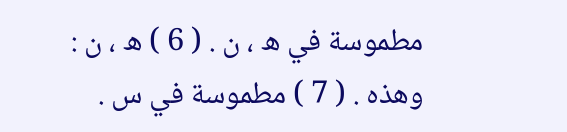مطموسة في ه ، ن . ( 6 ) ه ، ن : وهذه . ( 7 ) مطموسة في س .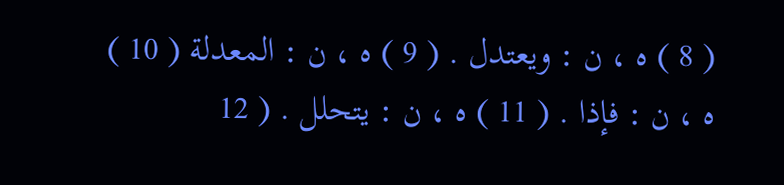( 8 ) ه ، ن : ويعتدل . ( 9 ) ه ، ن : المعدلة ( 10 ) ه ، ن : فإذا . ( 11 ) ه ، ن : يتحلل . ( 12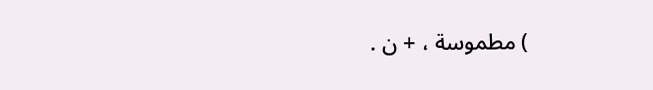) مطموسة ، + ن .